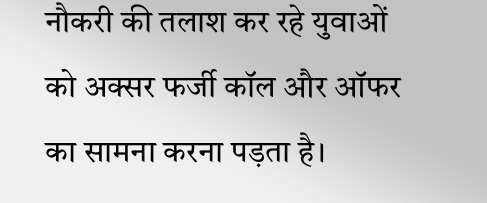नौकरी की तलाश कर रहे युवाओं को अक्सर फर्जी कॉल और ऑफर का सामना करना पड़ता है।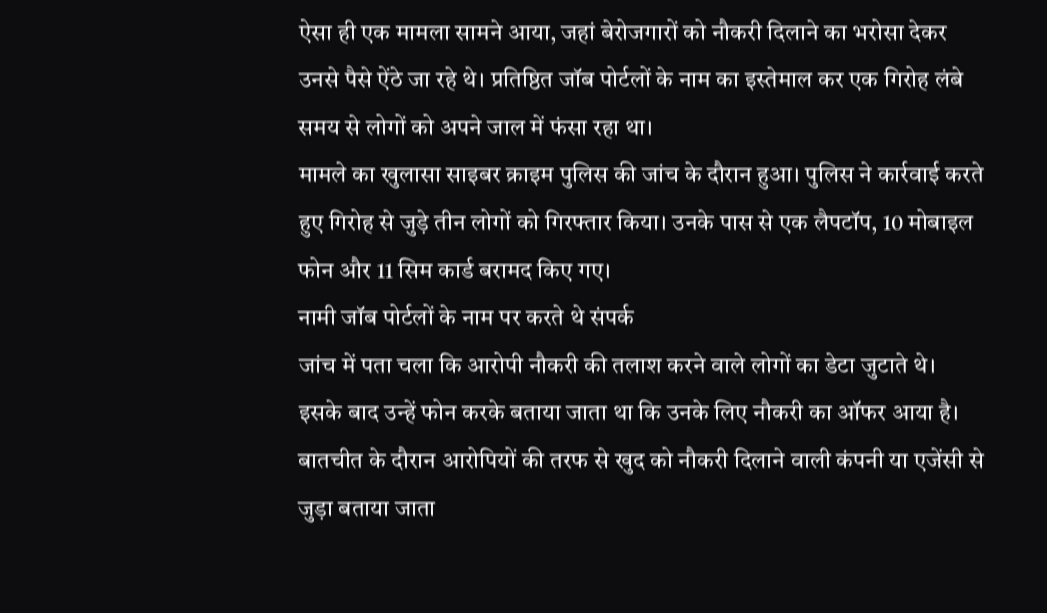ऐसा ही एक मामला सामने आया, जहां बेरोजगारों को नौकरी दिलाने का भरोसा देकर उनसे पैसे ऐंठे जा रहे थे। प्रतिष्ठित जॉब पोर्टलों के नाम का इस्तेमाल कर एक गिरोह लंबे समय से लोगों को अपने जाल में फंसा रहा था।
मामले का खुलासा साइबर क्राइम पुलिस की जांच के दौरान हुआ। पुलिस ने कार्रवाई करते हुए गिरोह से जुड़े तीन लोगों को गिरफ्तार किया। उनके पास से एक लैपटॉप, 10 मोबाइल फोन और 11 सिम कार्ड बरामद किए गए।
नामी जॉब पोर्टलों के नाम पर करते थे संपर्क
जांच में पता चला कि आरोपी नौकरी की तलाश करने वाले लोगों का डेटा जुटाते थे। इसके बाद उन्हें फोन करके बताया जाता था कि उनके लिए नौकरी का ऑफर आया है। बातचीत के दौरान आरोपियों की तरफ से खुद को नौकरी दिलाने वाली कंपनी या एजेंसी से जुड़ा बताया जाता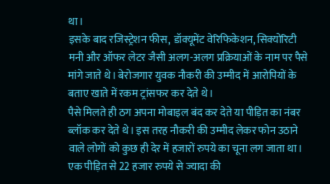था।
इसके बाद रजिस्ट्रेशन फीस, डॉक्यूमेंट वेरिफिकेशन, सिक्योरिटी मनी और ऑफर लेटर जैसी अलग-अलग प्रक्रियाओं के नाम पर पैसे मांगे जाते थे। बेरोजगार युवक नौकरी की उम्मीद में आरोपियों के बताए खाते में रकम ट्रांसफर कर देते थे।
पैसे मिलते ही ठग अपना मोबाइल बंद कर देते या पीड़ित का नंबर ब्लॉक कर देते थे। इस तरह नौकरी की उम्मीद लेकर फोन उठाने वाले लोगों को कुछ ही देर में हजारों रुपये का चूना लग जाता था।
एक पीड़ित से 22 हजार रुपये से ज्यादा की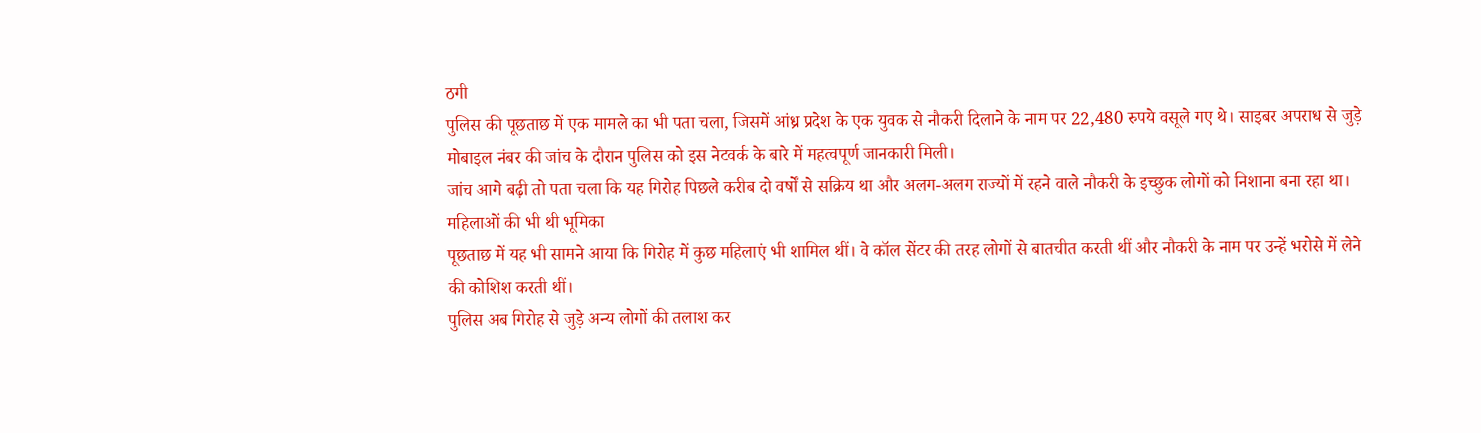ठगी
पुलिस की पूछताछ में एक मामले का भी पता चला, जिसमें आंध्र प्रदेश के एक युवक से नौकरी दिलाने के नाम पर 22,480 रुपये वसूले गए थे। साइबर अपराध से जुड़े मोबाइल नंबर की जांच के दौरान पुलिस को इस नेटवर्क के बारे में महत्वपूर्ण जानकारी मिली।
जांच आगे बढ़ी तो पता चला कि यह गिरोह पिछले करीब दो वर्षों से सक्रिय था और अलग-अलग राज्यों में रहने वाले नौकरी के इच्छुक लोगों को निशाना बना रहा था।
महिलाओं की भी थी भूमिका
पूछताछ में यह भी सामने आया कि गिरोह में कुछ महिलाएं भी शामिल थीं। वे कॉल सेंटर की तरह लोगों से बातचीत करती थीं और नौकरी के नाम पर उन्हें भरोसे में लेने की कोशिश करती थीं।
पुलिस अब गिरोह से जुड़े अन्य लोगों की तलाश कर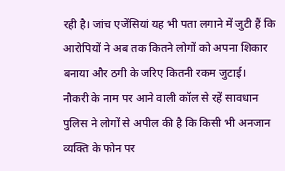रही है। जांच एजेंसियां यह भी पता लगाने में जुटी हैं कि आरोपियों ने अब तक कितने लोगों को अपना शिकार बनाया और ठगी के जरिए कितनी रकम जुटाई।
नौकरी के नाम पर आने वाली कॉल से रहें सावधान
पुलिस ने लोगों से अपील की है कि किसी भी अनजान व्यक्ति के फोन पर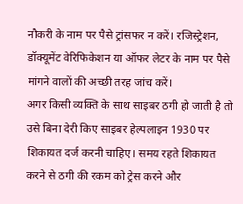नौकरी के नाम पर पैसे ट्रांसफर न करें। रजिस्ट्रेशन, डॉक्यूमेंट वेरिफिकेशन या ऑफर लेटर के नाम पर पैसे मांगने वालों की अच्छी तरह जांच करें।
अगर किसी व्यक्ति के साथ साइबर ठगी हो जाती है तो उसे बिना देरी किए साइबर हेल्पलाइन 1930 पर शिकायत दर्ज करनी चाहिए। समय रहते शिकायत करने से ठगी की रकम को ट्रेस करने और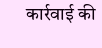कार्रवाई की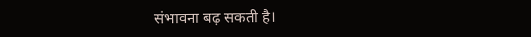संभावना बढ़ सकती है।